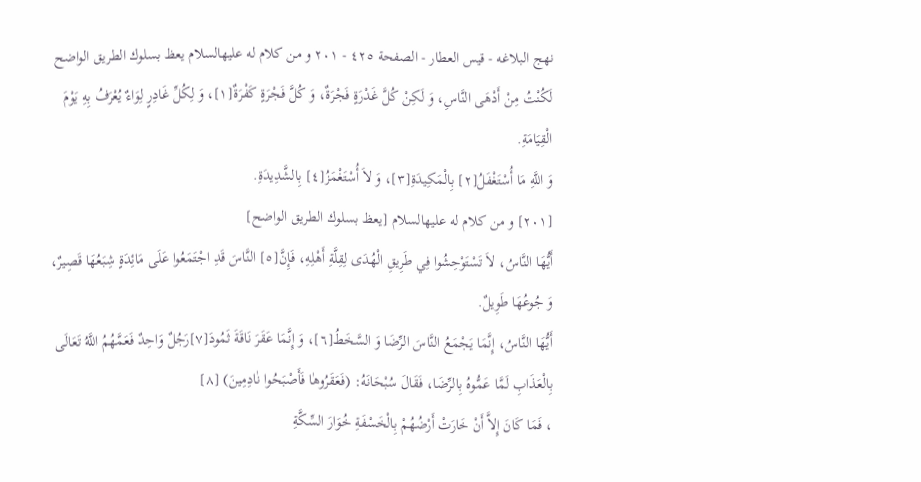نهج البلاغه - قيس العطار - الصفحة ٤٢٥ - ٢٠١ و من كلام له عليهالسلام يعظ بسلوك الطريق الواضح
لَكُنْتُ مِنْ أَدْهَى النَّاسِ، وَ لَكِنْ كُلَّ غَدْرَةٍ فَجْرَةٌ، وَ كُلَّ فَجْرَةٍ كَفْرَةٌ[١]، وَ لِكُلِّ غَادِرٍ لِوَاءٌ يُعْرَفُ بِهِ يَوْمَ الْقِيَامَةِ.
وَ اللَّهِ مَا أُسْتَغْفَلُ[٢] بِالْمَكِيدَةِ[٣]، وَ لاَ أُسْتَغْمَزُ[٤] بِالشَّدِيدَةِ.
[٢٠١] و من كلام له عليهالسلام [يعظ بسلوك الطريق الواضح]
أَيُّهَا النَّاسُ، لاَ تَسْتَوْحِشُوا فِي طَرِيقِ الْهُدَى لِقِلَّةِ أَهْلِهِ، فَإِنَّ[٥] النَّاسَ قَدِ اجْتَمَعُوا عَلَى مَائِدَةٍ شِبَعُهَا قَصِيرٌ، وَ جُوعُهَا طَوِيلٌ.
أَيُّهَا النَّاسُ، إِنَّمَا يَجْمَعُ النَّاسَ الرِّضَا وَ السَّخَطُ[٦]، وَ إِنَّمَا عَقَرَ نَاقَةَ ثَمُودَ[٧]رَجُلٌ وَاحِدٌ فَعَمَّهُمُ اللَّهُ تَعَالَى بِالْعَذَابِ لَمَّا عَمُّوهُ بِالرِّضَا، فَقَالَ سُبْحَانَهُ: (فَعَقَرُوهٰا فَأَصْبَحُوا نٰادِمِينَ) [٨]
، فَمَا كَانَ إِلاَّ أَنْ خَارَتْ أَرْضُهُمْ بِالْخَسْفَةِ خُوَارَ السِّكَّةِ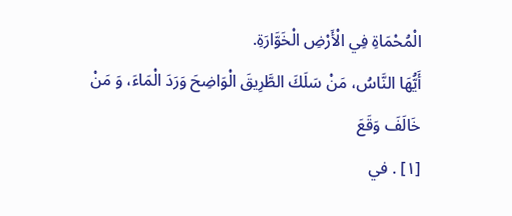الْمُحْمَاةِ فِي الْأَرْضِ الْخَوَّارَةِ.
أَيُّهَا النَّاسُ، مَنْ سَلَكَ الطَّرِيقَ الْوَاضِحَ وَرَدَ الْمَاءَ، وَ مَنْ خَالَفَ وَقَعَ
[١] . في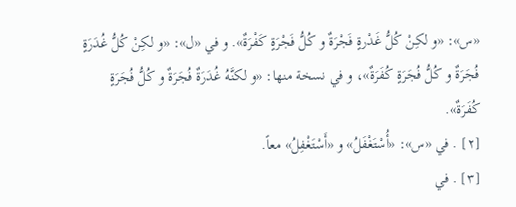«س»: «و لكِنْ كُلُّ غَدْرةٍ فَجْرَةٌ و كُلُّ فَجْرَةٍ كَفْرَةٌ». و في «ل»: «و لكِنْ كُلُّ غُدَرَةٍ فُجَرَةٌ و كُلُّ فُجَرَةٍ كُفَرَةٌ»، و في نسخة منها: «و لكنَّهُ غُدَرَةٌ فُجَرَةٌ و كُلُّ فُجَرَةٍ كُفَرَةٌ».
[٢] . في «س»: «أُسْتَغْفَلُ» و «أَسْتَغْفِلُ» معاً.
[٣] . في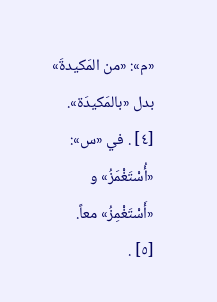«م»: «من المَكيدةَ» بدل «بالمَكيدَة».
[٤] . في «س»: «أُسْتَغْمَزُ» و «أَسْتَغْمِزُ» معاً.
[٥] .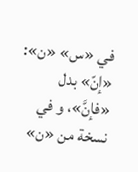في «س» «ن»: «إنّ» بدل «فإنَّ»، و في نسخة من «ن»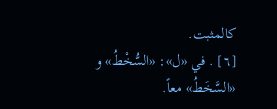كالمثبت.
[٦] . في «ل»: «السُّخْطُ» و «السَّخَطُ» معاً.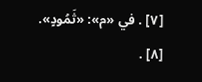[٧] . في «م»: «ثَمُودٍ».
[٨] .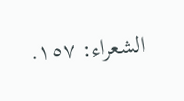الشعراء: ١٥٧.